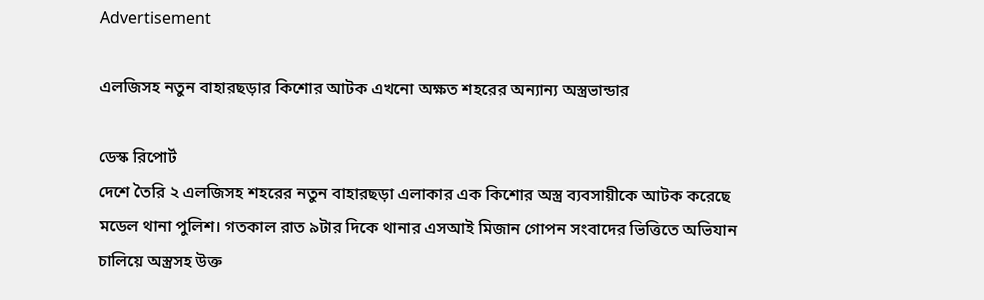Advertisement

এলজিসহ নতুন বাহারছড়ার কিশোর আটক এখনো অক্ষত শহরের অন্যান্য অস্ত্রভান্ডার

ডেস্ক রিপোর্ট
দেশে তৈরি ২ এলজিসহ শহরের নতুন বাহারছড়া এলাকার এক কিশোর অস্ত্র ব্যবসায়ীকে আটক করেছে মডেল থানা পুলিশ। গতকাল রাত ৯টার দিকে থানার এসআই মিজান গোপন সংবাদের ভিত্তিতে অভিযান চালিয়ে অস্ত্রসহ উক্ত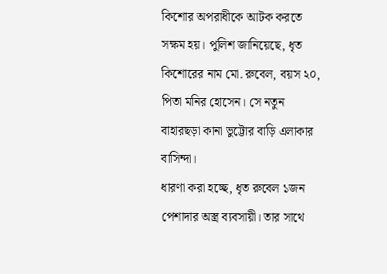কিশোর অপরাধীকে আটক করতে সক্ষম হয়। পুলিশ জানিয়েছে, ধৃত কিশোরের নাম মো. রুবেল, বয়স ২০, পিতা মনির হোসেন। সে নতুন বাহারছড়া কানা ভুট্টোর বাড়ি এলাকার বাসিন্দা।
ধারণা করা হচ্ছে, ধৃত রুবেল ১জন পেশাদার অস্ত্র ব্যবসায়ী। তার সাথে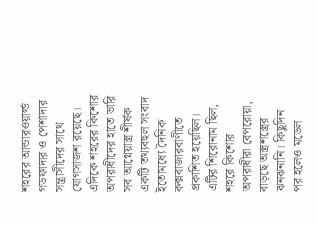শহরের আন্ডারওয়ার্ল্ড গডফাদার ও পেশাদার সন্ত্রাসীদের সাথে যোগসাজশ রয়েছে। এদিকে শহরের কিশোর অপরাধীদের হাতে ভারি সব আগ্নেয়াস্ত্র শীর্ষক একটি তথ্যবহুল সংবাদ ইতোমধ্যে দৈনিক কক্সবাজারবাণীতে প্রকাশিত হয়েছিল। এটির শিরোনাম ছিল, শহরে কিশোর অপরাধীরা বেপরোয়া, বাড়ছে অস্ত্রশস্ত্রের ঝনঝনানি। কিছুদিন পর হলেও মডেল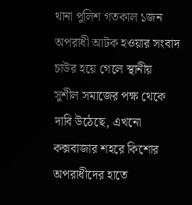থানা পুলিশ গতকাল ১জন অপরাধী আটক হওয়ার সংবাদ চাউর হয়ে গেলে স্থানীয় সুশীল সমাজের পক্ষ থেকে দাবি উঠেছে, এখনো কক্সবাজার শহরে কিশোর অপরাধীদের হাতে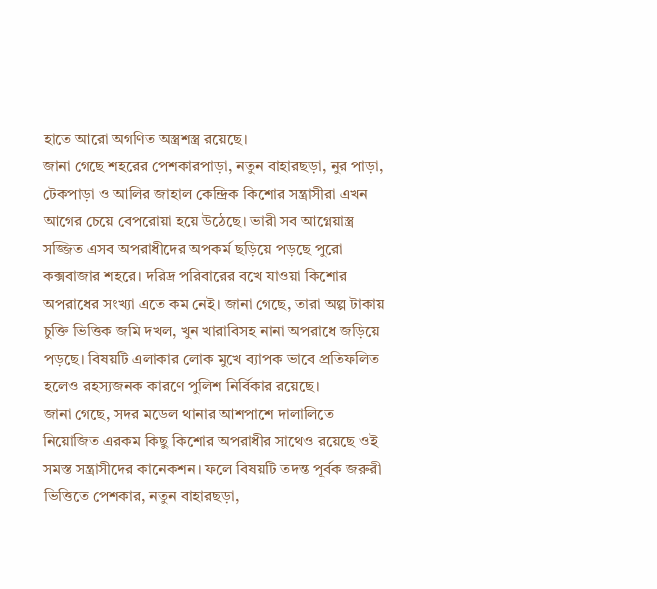হাতে আরো অগণিত অস্ত্রশস্ত্র রয়েছে।
জানা গেছে শহরের পেশকারপাড়া, নতুন বাহারছড়া, নুর পাড়া, টেকপাড়া ও আলির জাহাল কেন্দ্রিক কিশোর সন্ত্রাসীরা এখন আগের চেয়ে বেপরোয়া হয়ে উঠেছে। ভারী সব আগ্নেয়াস্ত্র সজ্জিত এসব অপরাধীদের অপকর্ম ছড়িয়ে পড়ছে পুরো কক্সবাজার শহরে। দরিদ্র পরিবারের বখে যাওয়া কিশোর অপরাধের সংখ্যা এতে কম নেই। জানা গেছে, তারা অল্প টাকায় চুক্তি ভিত্তিক জমি দখল, খুন খারাবিসহ নানা অপরাধে জড়িয়ে পড়ছে। বিষয়টি এলাকার লোক মুখে ব্যাপক ভাবে প্রতিফলিত হলেও রহস্যজনক কারণে পুলিশ নির্বিকার রয়েছে।
জানা গেছে, সদর মডেল থানার আশপাশে দালালিতে নিয়োজিত এরকম কিছু কিশোর অপরাধীর সাথেও রয়েছে ওই সমস্ত সন্ত্রাসীদের কানেকশন। ফলে বিষয়টি তদন্ত পূর্বক জরুরী ভিত্তিতে পেশকার, নতুন বাহারছড়া,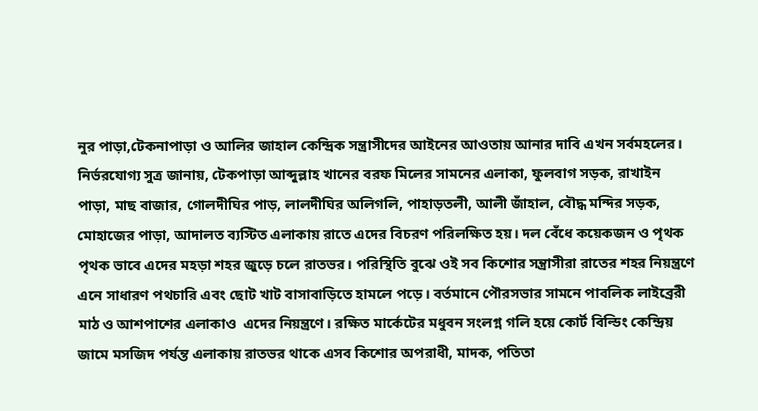নুর পাড়া,টেকনাপাড়া ও আলির জাহাল কেন্দ্রিক সন্ত্রাসীদের আইনের আওতায় আনার দাবি এখন সর্বমহলের।
নির্ভরযোগ্য সুত্র জানায়, টেকপাড়া আব্দুল্লাহ খানের বরফ মিলের সামনের এলাকা, ফুলবাগ সড়ক, রাখাইন পাড়া, মাছ বাজার, গোলদীঘির পাড়, লালদীঘির অলিগলি, পাহাড়তলী, আলী জাঁহাল, বৌদ্ধ মন্দির সড়ক, মোহাজের পাড়া, আদালত ব্যস্টিত এলাকায় রাতে এদের বিচরণ পরিলক্ষিত হয়। দল বেঁধে কয়েকজন ও পৃথক পৃথক ভাবে এদের মহড়া শহর জুড়ে চলে রাতভর। পরিস্থিতি বুঝে ওই সব কিশোর সন্ত্রাসীরা রাতের শহর নিয়ন্ত্রণে এনে সাধারণ পথচারি এবং ছোট খাট বাসাবাড়িতে হামলে পড়ে। বর্তমানে পৌরসভার সামনে পাবলিক লাইব্রেরী মাঠ ও আশপাশের এলাকাও  এদের নিয়ন্ত্রণে। রক্ষিত মার্কেটের মধুবন সংলগ্ন গলি হয়ে কোর্ট বিল্ডিং কেন্দ্রিয় জামে মসজিদ পর্যন্ত এলাকায় রাতভর থাকে এসব কিশোর অপরাধী, মাদক, পতিতা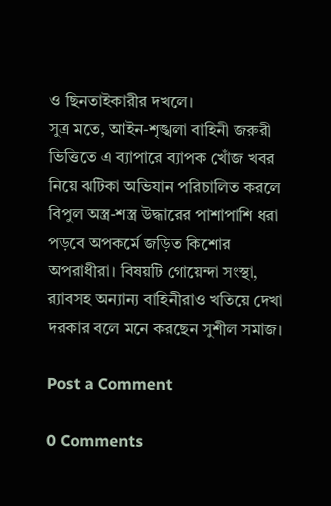ও ছিনতাইকারীর দখলে।
সুত্র মতে, আইন-শৃঙ্খলা বাহিনী জরুরী ভিত্তিতে এ ব্যাপারে ব্যাপক খোঁজ খবর নিয়ে ঝটিকা অভিযান পরিচালিত করলে বিপুল অস্ত্র-শস্ত্র উদ্ধারের পাশাপাশি ধরা পড়বে অপকর্মে জড়িত কিশোর অপরাধীরা। বিষয়টি গোয়েন্দা সংস্থা, র‌্যাবসহ অন্যান্য বাহিনীরাও খতিয়ে দেখা দরকার বলে মনে করছেন সুশীল সমাজ।

Post a Comment

0 Comments